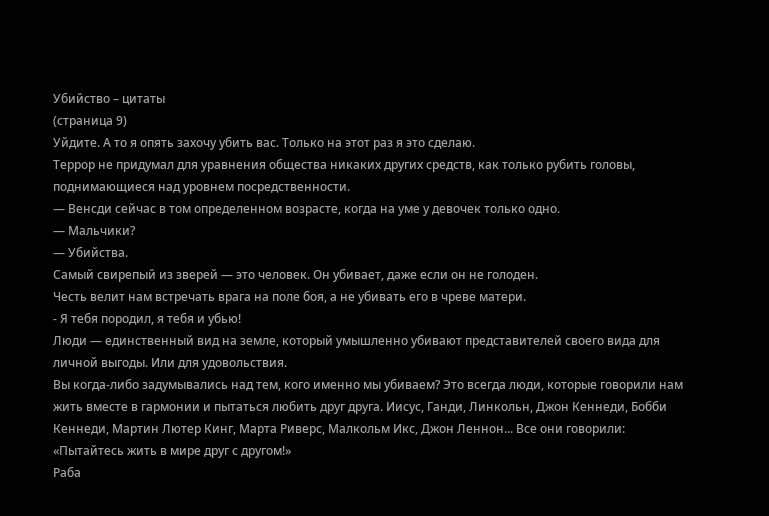Убийство – цитаты
(страница 9)
Уйдите. А то я опять захочу убить вас. Только на этот раз я это сделаю.
Террор не придумал для уравнения общества никаких других средств, как только рубить головы, поднимающиеся над уровнем посредственности.
— Венсди сейчас в том определенном возрасте, когда на уме у девочек только одно.
— Мальчики?
— Убийства.
Самый свирепый из зверей — это человек. Он убивает, даже если он не голоден.
Честь велит нам встречать врага на поле боя, а не убивать его в чреве матери.
- Я тебя породил, я тебя и убью!
Люди — единственный вид на земле, который умышленно убивают представителей своего вида для личной выгоды. Или для удовольствия.
Вы когда-либо задумывались над тем, кого именно мы убиваем? Это всегда люди, которые говорили нам жить вместе в гармонии и пытаться любить друг друга. Иисус, Ганди, Линкольн, Джон Кеннеди, Бобби Кеннеди, Мартин Лютер Кинг, Марта Риверс, Малкольм Икс, Джон Леннон... Все они говорили: «Пытайтесь жить в мире друг с другом!»
Раба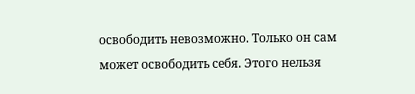освободить невозможно. Только он сам может освободить себя. Этого нельзя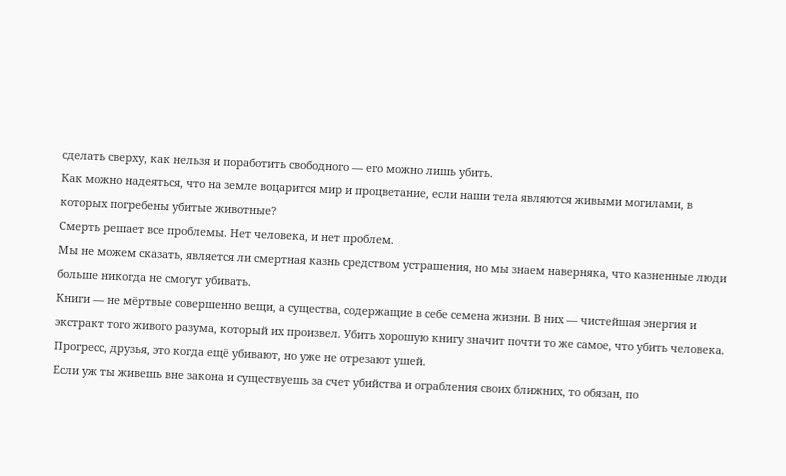сделать сверху, как нельзя и поработить свободного — его можно лишь убить.
Как можно надеяться, что на земле воцарится мир и процветание, если наши тела являются живыми могилами, в которых погребены убитые животные?
Смерть решает все проблемы. Нет человека, и нет проблем.
Мы не можем сказать, является ли смертная казнь средством устрашения, но мы знаем наверняка, что казненные люди больше никогда не смогут убивать.
Книги — не мёртвые совершенно вещи, а существа, содержащие в себе семена жизни. В них — чистейшая энергия и экстракт того живого разума, который их произвел. Убить хорошую книгу значит почти то же самое, что убить человека.
Прогресс, друзья, это когда ещё убивают, но уже не отрезают ушей.
Если уж ты живешь вне закона и существуешь за счет убийства и ограбления своих ближних, то обязан, по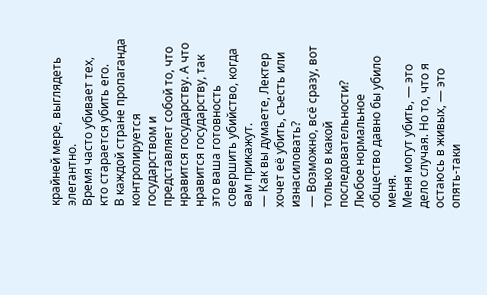крайней мере, выглядеть элегантно.
Время часто убивает тех, кто старается убить его.
В каждой стране пропаганда контролируется государством и представляет собой то, что нравится государству. А что нравится государству, так это ваша готовность совершить убийство, когда вам прикажут.
— Как вы думаете, Лектер хочет её убить, съесть или изнасиловать?
— Возможно, всё сразу, вот только в какой последовательности?
Любое нормальное общество давно бы убило меня.
Меня могут убить, — это дело случая. Но то, что я остаюсь в живых, — это опять-таки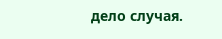дело случая.